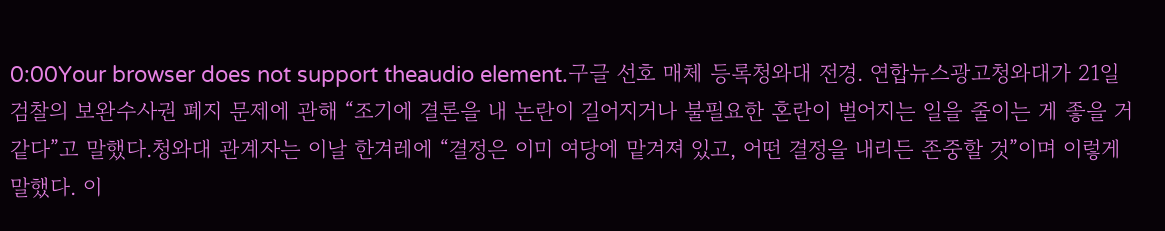0:00Your browser does not support theaudio element.구글 선호 매체 등록청와대 전경. 연합뉴스광고청와대가 21일 검찰의 보완수사권 폐지 문제에 관해 “조기에 결론을 내 논란이 길어지거나 불필요한 혼란이 벌어지는 일을 줄이는 게 좋을 거 같다”고 말했다.청와대 관계자는 이날 한겨레에 “결정은 이미 여당에 맡겨져 있고, 어떤 결정을 내리든 존중할 것”이며 이렇게 말했다. 이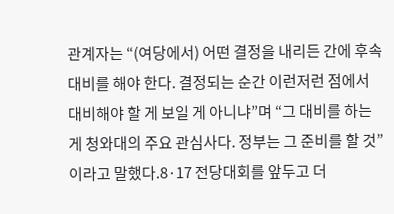관계자는 “(여당에서) 어떤 결정을 내리든 간에 후속 대비를 해야 한다. 결정되는 순간 이런저런 점에서 대비해야 할 게 보일 게 아니냐”며 “그 대비를 하는 게 청와대의 주요 관심사다. 정부는 그 준비를 할 것”이라고 말했다.8·17 전당대회를 앞두고 더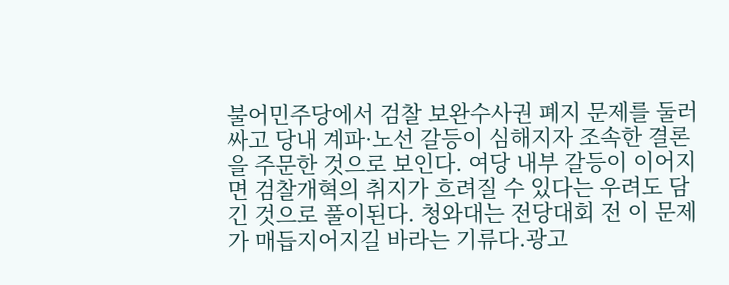불어민주당에서 검찰 보완수사권 폐지 문제를 둘러싸고 당내 계파·노선 갈등이 심해지자 조속한 결론을 주문한 것으로 보인다. 여당 내부 갈등이 이어지면 검찰개혁의 취지가 흐려질 수 있다는 우려도 담긴 것으로 풀이된다. 청와대는 전당대회 전 이 문제가 매듭지어지길 바라는 기류다.광고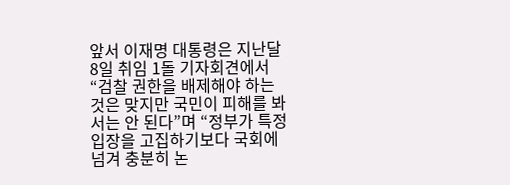앞서 이재명 대통령은 지난달 8일 취임 1돌 기자회견에서 “검찰 권한을 배제해야 하는 것은 맞지만 국민이 피해를 봐서는 안 된다”며 “정부가 특정 입장을 고집하기보다 국회에 넘겨 충분히 논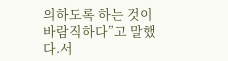의하도록 하는 것이 바람직하다”고 말했다.서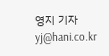영지 기자 yj@hani.co.kr